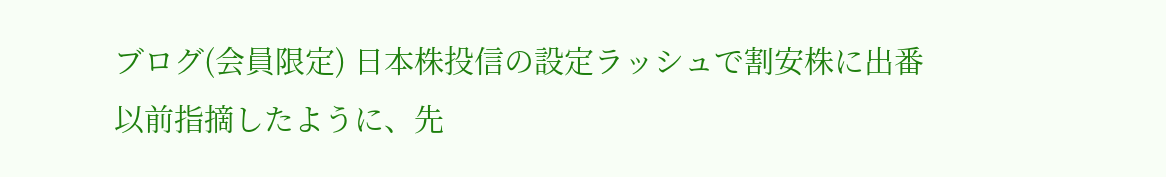ブログ(会員限定) 日本株投信の設定ラッシュで割安株に出番
以前指摘したように、先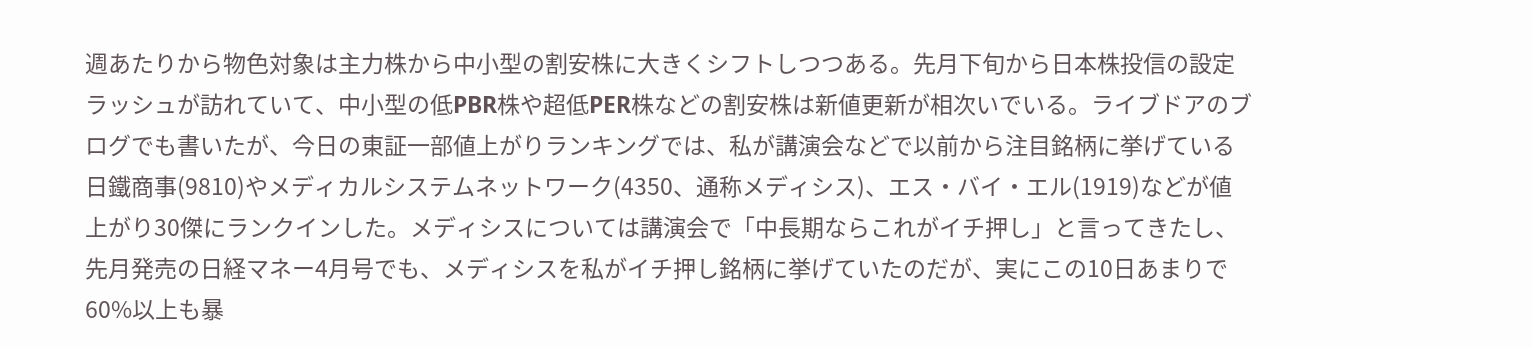週あたりから物色対象は主力株から中小型の割安株に大きくシフトしつつある。先月下旬から日本株投信の設定ラッシュが訪れていて、中小型の低PBR株や超低PER株などの割安株は新値更新が相次いでいる。ライブドアのブログでも書いたが、今日の東証一部値上がりランキングでは、私が講演会などで以前から注目銘柄に挙げている日鐵商事(9810)やメディカルシステムネットワーク(4350、通称メディシス)、エス・バイ・エル(1919)などが値上がり30傑にランクインした。メディシスについては講演会で「中長期ならこれがイチ押し」と言ってきたし、先月発売の日経マネー4月号でも、メディシスを私がイチ押し銘柄に挙げていたのだが、実にこの10日あまりで60%以上も暴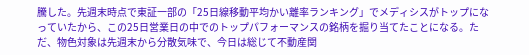騰した。先週末時点で東証一部の「25日線移動平均かい離率ランキング」でメディシスがトップになっていたから、この25日営業日の中でのトップパフォーマンスの銘柄を掘り当てたことになる。ただ、物色対象は先週末から分散気味で、今日は総じて不動産関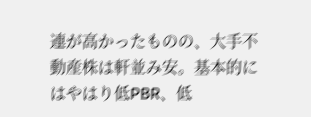連が高かったものの、大手不動産株は軒並み安。基本的にはやはり低PBR、低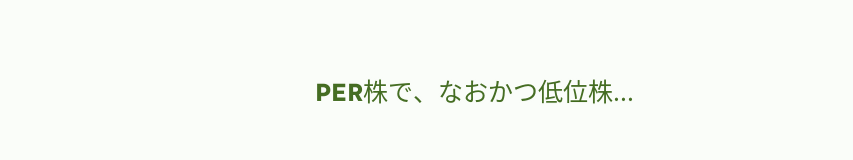PER株で、なおかつ低位株...